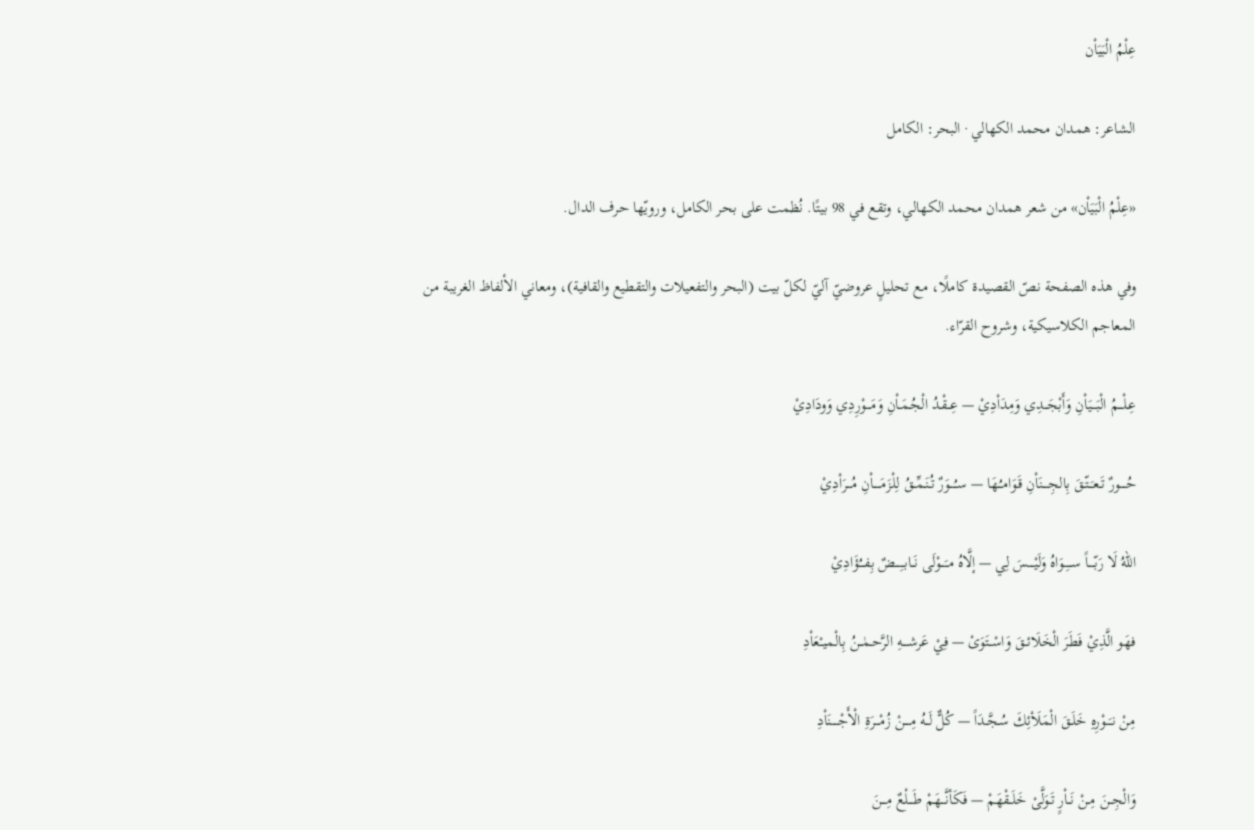عِلْمُ الْبَيَاْن

الشاعر: همدان محمد الكهالي · البحر: الكامل

«عِلْمُ الْبَيَاْن» من شعر همدان محمد الكهالي، وتقع في 98 بيتًا. نُظمت على بحر الكامل، ورويّها حرف الدال.

وفي هذه الصفحة نصّ القصيدة كاملًا، مع تحليلٍ عروضيّ آليّ لكلّ بيت (البحر والتفعيلات والتقطيع والقافية)، ومعاني الألفاظ الغريبة من المعاجم الكلاسيكية، وشروح القرّاء.

عِـلْـــمُ الْبَـــيَاْنِ وَأَبْجَــدِي وَمِدَاْدِيْ — عِــقْـدُ الْجُـمَـاْنِ وَمَـــوْرِدِي وَودَادِيْ

حُــــورٌ تَـعـَـتّـقَ بِالجِــــنَاْنِ قَوَامـُـهَا — سـُـــوَرٌ تُـنَـمِّــقُ لِلْزَمَـــــاْنِ مُـــرَاْدِيْ

اللهُ لَا رَبّــــاً ســـِـوَاهُ وَلَيْــــسَ لِي — إلَّاهُ مـَـــوْلَى نَــابــِـــضٌ بِفـــُؤَادِيْ

فهَو الَّذِيْ فَطَرَ الْخَلَائــقَ وَاسْــتَوَىْ — فِيْ عَرشــــهِ الرَّحـمٰــنُ بِالْميـْعَاْدِ

مِنْ نـَــوْرِهِ خَلَـقَ الْمَلَاْئِكَ سُـجَّـدَاً — كُلٌّ لَــهُ مِــــنْ زُمْـــرَةِ الْأَجْـــــنَاْدِ

وَالْجِــنَ مِـنْ نَــاْرٍ تَـوَلَّىْ خَلَــقْهَمْ — فَكَأنَّـــهَمْ طَـــلْعٌ مِـــنَ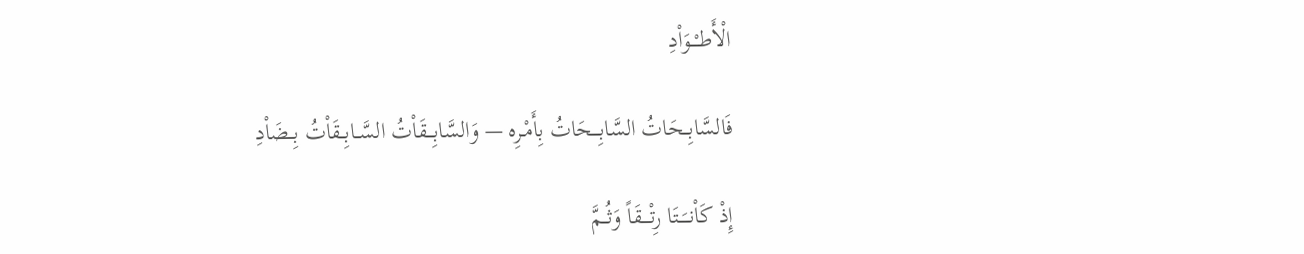الْأَطـْــوَاْدِ

فَالسَّابِــحَاتُ السَّابِـــحَاتُ بِأَمْـرِه — وَالسَّابِـــقَاْتُ السَّــابِــقَاْتُ بِــضَاْدِ

إِذْ كَاْنــَــتَا رِتْــــقَاً وَثُــمَّ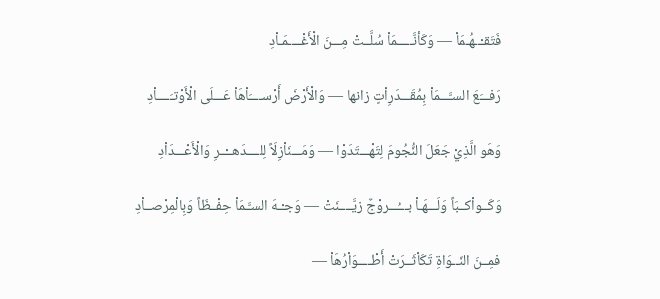فَتَقـْــهُـمَاْ — وَكَأنَّـــــمَاْ سُلَّــتْ مِـــنَ الْأَغْــــمَـاْدِ

رَفـــَعَ السـَّـــمَاْ بِمُقَـــدَرِاْتٍ زانها — وَالْأَرْضَ أَرْســــَاْهَاْ عَـــلَى الْأَوْتـَــــاْدِ

وَهَو الَّذِيْ جَعَلَ النُّجُومَ لِتَهْـــتَدَوْا — وَمَـــنَاْزِلَاً لِلــــدَهــْــرِ وَالْأَعْـــدَاْدِ

وَكَــواْكــبَاً وَلَـــهَـاْ بـــُـــروْجٌ زيَّــــنَتْ — وَجـْـهَ السـَّـمَاْ حِفْــظَاً وَبِالْمِرْصــاْدِ

فمِــنَ النّــوَاةِ تَكَاْثَــرَتْ أَطْــــوَاْرُهَاْ —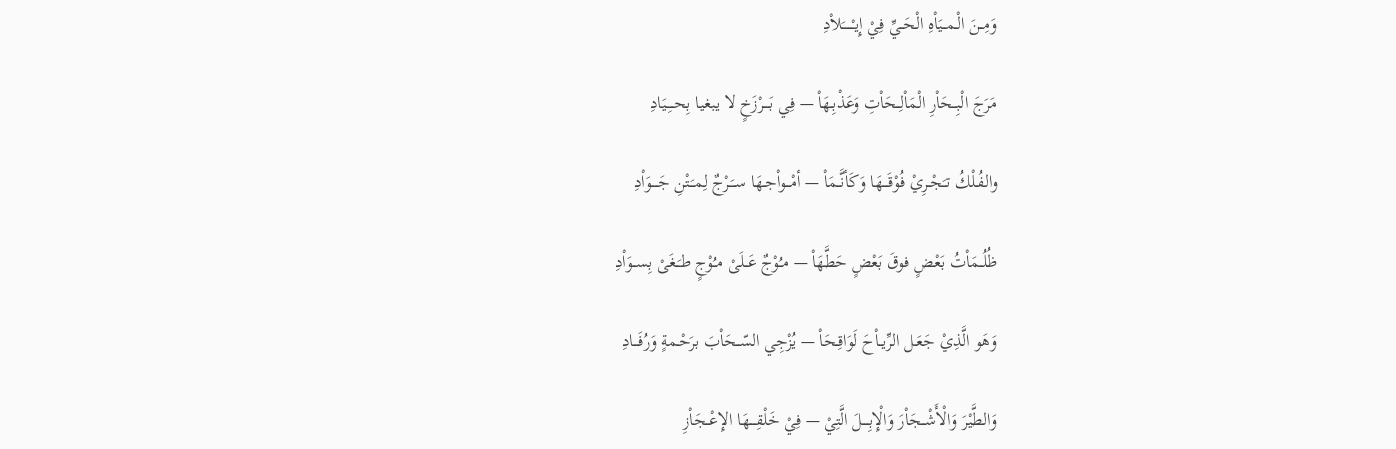وَمِــنَ الْـمــيَاْهِ الْحَــيِّ فِيْ إِيـْـــــَلاْدِ

مَرَجَ الْبِــحَاْرِ الْمَاْلِــحَاْتِ وَعَذْبِـهَاْ — فِي بَــــرْزَخٍ لا يبغيا بِحـــِـيَادِ

والفُـلْكُ تـَجْــرِيْ فُوْقَـــهَا وَكَأنَّــمَاْ — أمْـــواْجـهَا ســَـرْجٌ لِمـَـتْنِ جَــــوَاْدِ

ظُلُــمَاْتُ بَعْضٍ فوقَ بَعْضٍ حَطَّهَاْ — مـُوْجٌ عَــلَىْ مـُوْجٍ طـَـغَىْ بِســوَاْدِ

وَهَو الَّذِيْ جَعَـل الرِّيــاْحَ لَوَاقِـحَاْ — يُزْجِي السّــحَاْبَ برَحْـمةٍ وَرُفَـــادِ

وَالطَّيْرَ وَالْأَشْــجَاْرَ وَالْإِبِــــلَ الَّتِيْ — فِيْ خَلْقِــــهَا الإِعْــجَاْزِ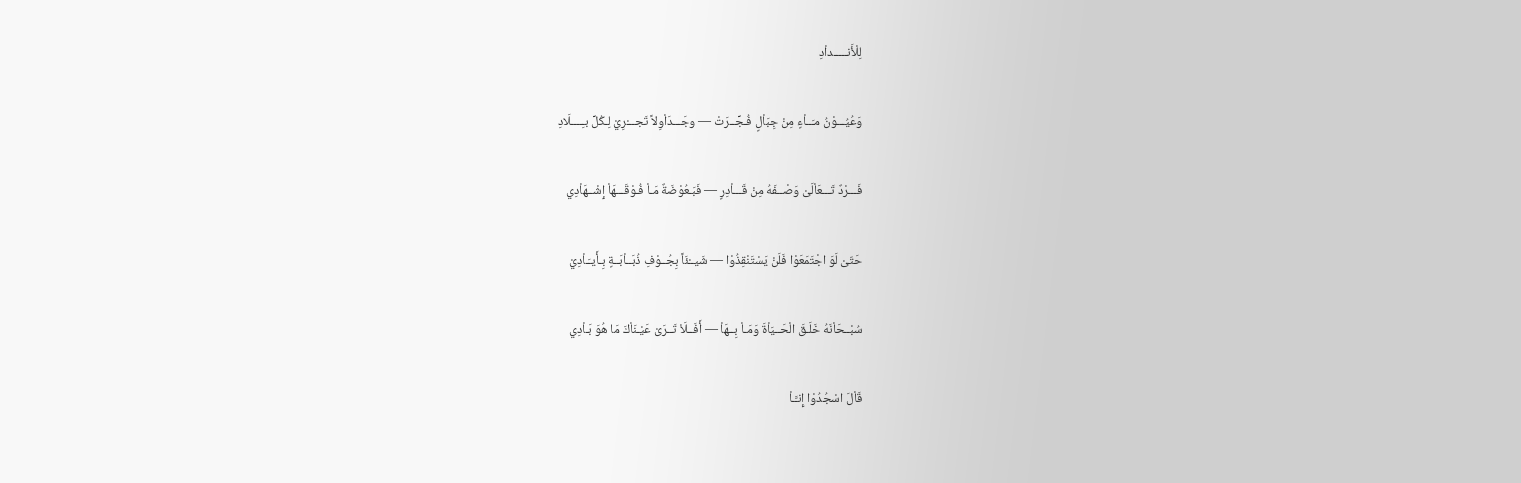لِلْأَنـــــداْدِ

وَعُيُـــوْنُ مـَــاْءٍ مِنْ جِبَاْلٍ فُـجِّــرَتْ — وجَـــدَاْوِلاً تَجـــْرِيْ لِـكُلِّ بـِــــلَادِ

فَـــرْدٌ تَـــعَاْلَىْ وَصْــفَهُ مِنْ قَـــاْدِرٍ — فَبَـعُوْضَةٌ مَـاْ فُـوْقَـــهَاْ إِشْــهَاْدِي

حَتّىْ لَوَ اجْتَمَعَوْا فَلَنْ يَسْتَنْقِذُوْا — شَيــْئَاً بِجُــوْفِ ذُبَــاْبَــةٍ بِـأَيـَـاْدِيْ

سُبْــحَاْنَهُ خَلَـقَ الْحَــيَاْةَ وَمَـاْ بِــهَاْ — أَفَــلَاْ تَــرَىْ عَيْـنَاْكَ مَا هُوَ بَـاْدِي

قَاْلَ اسْجُدُوْا إِنـَّـاْ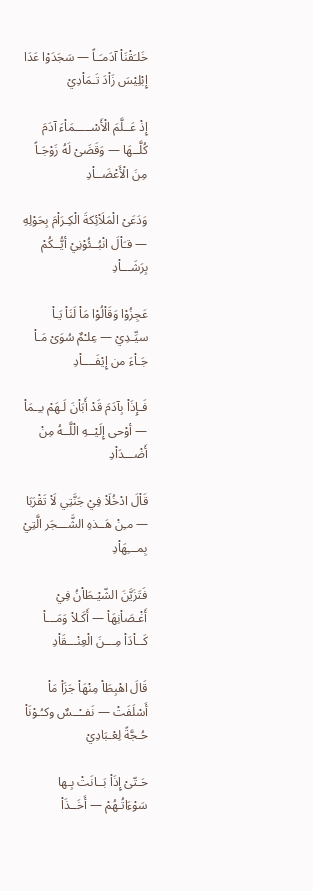خَلـَقْنَاْ آدَمـَـاً — سَجَدَوْا عَدَا إِبْلِيْسَ زَاْدَ تَـمَاْدِيْ

إِذْ عَــلَّمَ الْأَسْـــــمَاْءَ آدَمَ كُلَّــهَا — وَقَضَىْ لَهُ زَوْجَـاً مِنَ الْأَعْضَــاْدِ

وَدَعَىْ الْمَلَاْئِكةَ الْكِـرَاْمَ بِحَوْلِهِ — قـَاْلَ انْبُــئُوْنِيْ أيُّــكُمْ بِرَشَـــاْدِ

عَجِزُوْا وَقَاْلُوْا مَاْ لَنَاْ يَـاْ سيِّـدِيْ — عِلـْمٌ سُوَىْ مَـاْ جَـاْءَ من إِيْفَــــاْدِ

فَـإِذَاْ بِآدَمَ قَدْ أَبَاْنَ لَـهَمْ بـِـمَاْ — أوْحى إِلَيْــهِ الْلَّــهُ مِنْ أَضْـــدَاْدِ

قَاْلَ ادْخُلَاْ فِيْ جَنَّتِي لَاْ تَقْرَبَا — مـِنْ هَــذهِ الشَّـــجَر الَّتِيْ بِمـــِهَاْدِ

فَتَزَيَّنَ الشّيْـطَاْنُ فِيْ أَغْـصَاْنِهَاْ — أَكَـلاْ وَمَـــاْ كَــاْدَاْ مِـــنَ الْعِنْـــقَاْدِ

قَالَ اهْبِطَاْ مِنْهَاْ جَزَاْ مَاْ أَسْلَفَتْ — نَفــْــسٌ وكـُـوْنَاْ حُـجَّةً لِعْـبَادِيْ

حَـتّىْ إِذَاْ بَــانَتْ بِـها سَوْءَاتُـهُمْ — أَخَــذَاْ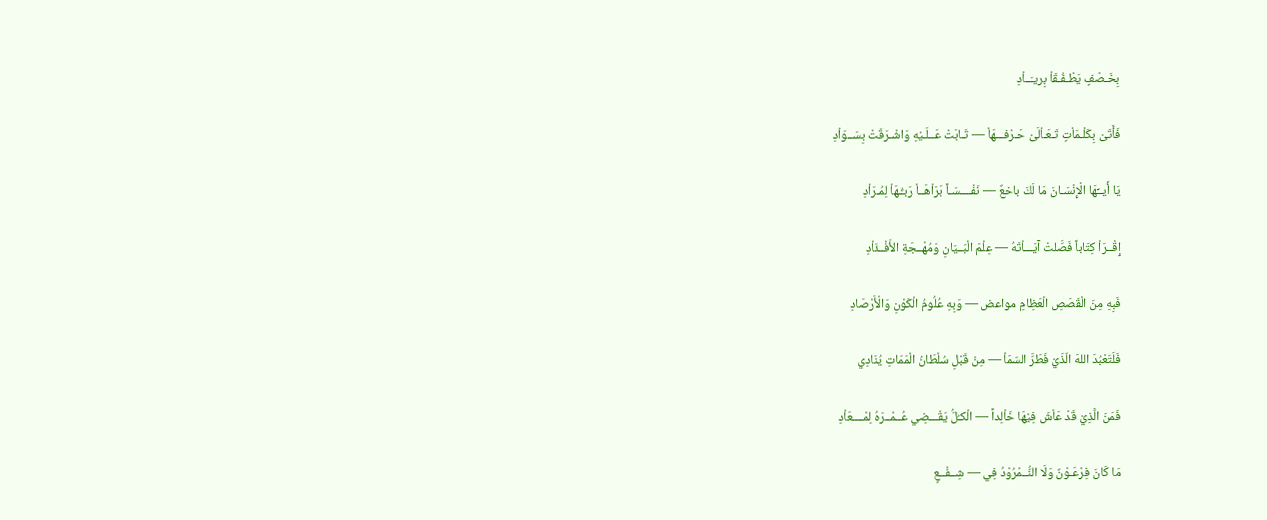بِخَـصْفٍ يَطْـفُـقَاْ بِريـَــاْدِ

فَأَتَىْ بِكَلْـمَاْتٍ تَـعَـاْلَىْ حَـرْفـــهَاْ — تَـابَتْ عَــلَـيْهِ وَاشْـرَقَتْ بِسَــوَاْدِ

يَا أَيــِّهَا الْإِنْسَـانَ مَا لَكَ باخعٌ — نَفْــــسَـاً بَرَاْهَــاْ رَبـُّـهَاْ لِمُـرَاْدِ

إِقْــرَاْ كِتَاباً فَصَّلتْ آيَـــاْتَهُ — عِلْمَ الْبَــيَانِ وَمُهْــجَةِ الأَفْــئَاْدِ

فَبِهِ مِنَ الْقَصَصِ الْعَظِامِ مواعض — وَبِهِ عُلُومُ الْكَوْنِ وَالْأَرْصَادِ

فَلَتَعْبُدَ اللهَ الّذَيْ فَطَرَّ السّمَاْ — مِنْ قَبْلِ سُلْطَانُ الْمَمَاتِ يُنَادِي

فَمَنَ الَّذِيْ قَدْ عَاْشَ فِيْهَا خَاْلِداً — الْكـُلُّ يَقْـــضِي عُــمْــرَهُ لِمْــــعَاْدِ

مَا كَانَ فِرْعَـوْنٌ وَلَا النُّــمْرُوْدُ فِي — شِــفْــعٍ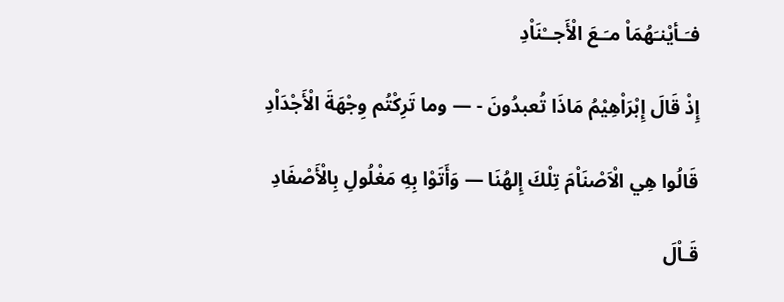فـَـأيْنـَهُمَاْ مـَـعَ الْأَجــْنَاْدِ

إِذْ قَالَ إِبْرَاْهِيْمُ مَاذَا تُعبدُونَ - — وما تَرِكْتُم وِجْهَةَ الْأَجْدَاْدِ

قَالُوا هِي الْاَصْنَاْمَ تِلْكَ إِلهُنَا — وَأَتَوْا بِهِ مَغْلُولِ بِالْأَصْفَادِ

قَـاْلَ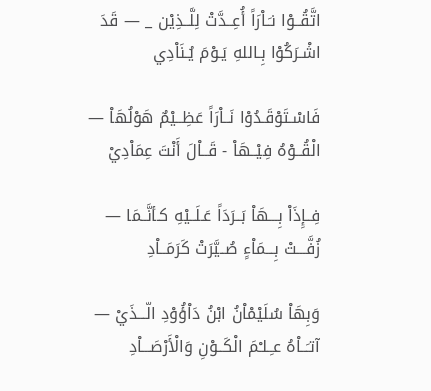اتَّقُــوْا نـَـاْرَاً أُعِــدَّتْ لِلَّــذِيْن _ — قَدَ اشْـرَكُوْا بِـاللهِ يَـوْمَ يُـنَاْدِي

فَاسْـتَوْقَـدُوْا نَــاْرَاً عَظِــيْمٌ هَوْلُهَاْ — الْقُــوْهُ فِيْــهَاْ - قَــاْلَ أَنْتَ عِمَاْدِيْ

فِــإِذَاْ بِـــهَاْ بَــرَدَاً عَـلَــيْهِ كـأنَّــمَا — زُفَّـــتْ بِـــمَاْءٍ صُــيَّرَتْ كَرَمَــاْدِ

وَبِهَاْ سُلَيْمْاْنُ ابْنُ دَاْؤُوْدِ الّـــذَيْ — آتـَــاْهُ عـِـلـْمَ الْكَــوْنِ وَالْأَرْصَـــاْدِ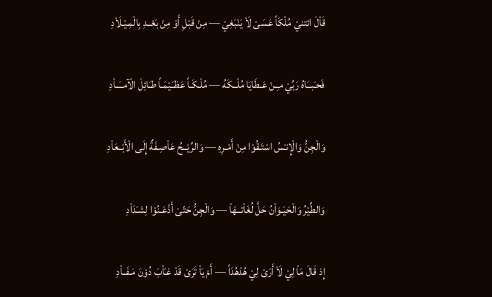قَاْلَ ائتنيْ مُلْكَاً عَسَىْ لَاْ يَنْبَغِيْ — مِنْ قَبْلِ أَوْ مِنْ بَعْــدِ بِالْمِـيْـلَاْدِ

فَحـَبــَاهُ رَبِّيْ مـِـنْ عَـطَايَا مُلْــكَهُ — مُلْـكَـاً عَظـَـيْمَـاً طـَائِلَ الْآمــَــاْدِ

وَالْجِنُّ وَالْإِنـْسُ اسْتَـقُوْا مِنْ أَمْـرِهِ — وَالرِّيْــحُ عَاْصِـفَةٌ إِلَى الْأَبْــعَاْدِ

وَالطِّيْرُ وَالْحَيَـوَاْنُ حَلَّ لُغَاْتــهَاْ — وَالْجِنُّ حَتّىْ أَذْعَـنُوْا لِشـَدَاْدِ

إِذ قَالَ مَاْ لِيْ لَاْ أَرَىْ لِيْ هُدْهُدَاً — أَمْ يَاْ تَرَىْ قَدْ غـَاْبَ دُوْنَ مَـفَــاْدِ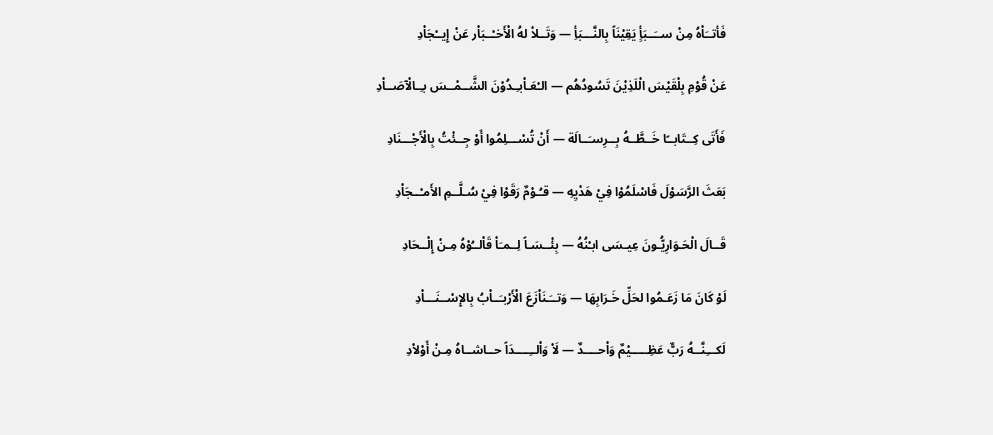فَأتــَاْهُ مِنْ ســَــبَأٍ يَقِيْنَاً بِالنَّـــبَأِ — وَتَــلاْ لهُ الْأَخـْــبَاْر عَنْ إِيــْجَاْدِ

عَنْ قُوْمِ بِلْقَيْسَ الْلَذِيْنَ تَسُودُهُم — الـْعَـاْبـِـدُوْنَ الشَّــمْــسَ بـِـالْآصَــاْدِ

فَأَتَى كِــتَابــًا خَــطَّــهُ بِــرِسـَــالَة — أَنْ تُسْـــلِمُوا أَوْ جِــئْتُ بِالْأَجْـــنَادِ

بَعَثَ الرَّسَوْلَ فَاسْلَمُوْا فِيْ هَدْيِهِ — قـُـوْمٌ رَقَوْا فِيْ سُـلَّــمِ الأَمـْــجَاْدِ

قَــالَ الْحَـوَارِيُّـونَ عِيـسَى ابـْنُهُ — بِئْــسَـاً لِــمـَاْ قَاْلــُوْهُ مِـنْ إِلْــحَادِ

لَوْ كَانَ مَا زَعَـمُوا لحَلِّ خَـرَابِهَا — وَتــَـنَاْزَعَ الْأَرْبـَــاْبُ بِالإِسْــنَـــاْدِ

لَكـــِنَّــهُ رَبٌّ عَظِـــــيْمٌ وَاْحــــدٌ — لَاْ وَاْلــِــــدَاً حــاشــاهُ مِـنْ أَوْلاْدِ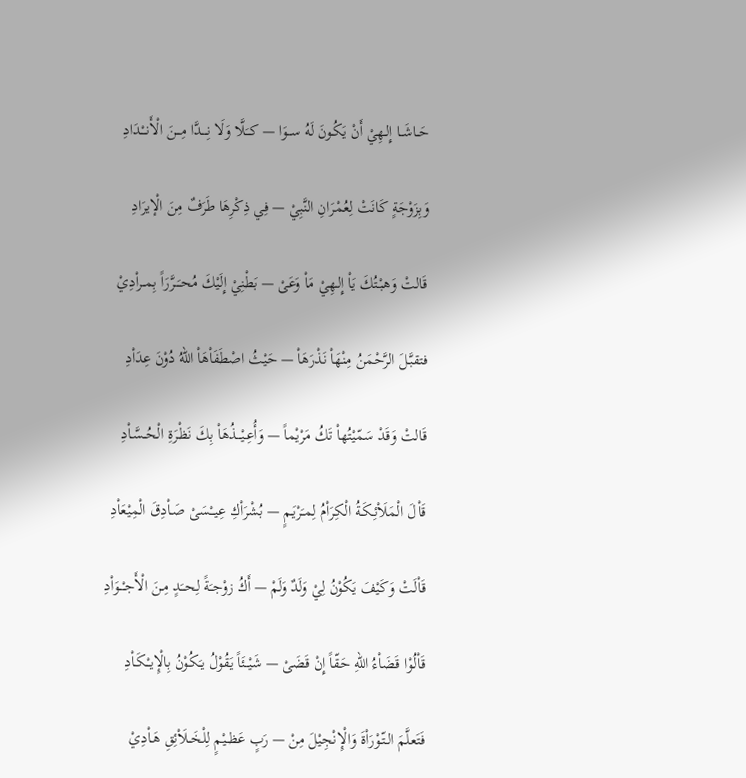حَــاشَــا إِلـهِيْ أَنْ يَكُـونَ لَهُ ســوَا — كــَلَّا وَلَا نِــــدَّا مِـــنَ الْأَنــْـدَادِ

وَبِزَوْجَةٍ كَانَتْ لِعُمْرَانِ النَّبِيْ — فِي ذِكْرِهَا طَرَفٌ مِنَ الْإيرَادِ

قَالتْ وَهبْتُكَ يَاْ إِلـهِيْ مَاْ وَعَىْ — بَطْنِيْ إِلَيْكَ مُحـَــرَّرَاً بِمــراْدِيْ

فتقبَّـلَ الرَّحْمَنُ مِنْهَاْ نَذْرَهَاْ — حَيْثُ اصْطَفَاْهَاْ اللهُ دُوْنَ عِدَاْدِ

قَالتْ وَقَدْ سَمّيْتُهاْ تَكُ مَرْيْماً — وَأُعِـيْـــذُهَاْ بِكَ نَظْرَةِ الْحُــسَّـاْدِ

قَاْلَ الْمَلَاْئِـكَـةُ الْكِرَاْمُ لِمـَرْيَـمٍ — بُشْرَاْكِ عِيــْسَىْ صَـاْدِقَ الْمِيْعَاْدِ

قَاْلَتْ وَكَيْفَ يَكُوْنُ لِيْ وَلَدٌ وَلَمْ — أَكُ زوْجـَةً لِحــَدٍ مِـنَ الْأَجـْــوَاْدِ

قَاْلُوْا قَضَاْءُ اللهِ حَقّاً إِنْ قَضَىْ — شَيْــئَاً يَقُوْلُ يـَكُوْنُ بِالْإِيـْـكَـاْدِ

فَتَعلَّمَ الـتّـوْرَاْةَ وَالْإِنْجِيْلَ مِنْ — رَبٍ عَظــيْمٍ لِلْخَــلَاْئِقِ هَـاْدِيْ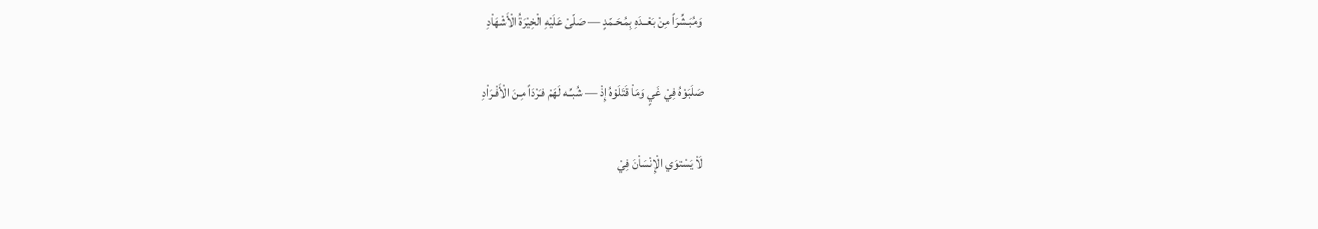وَمُبَـشِّرَاً مِنْ بَعْــدَهِ بِمُـحَـمّدٍ — صَلّىْ عَلَيْهِ الْخِيْرَةُ الْأَشْهَاْدِ

صَلَبَوْهُ فِيْ غَيٍ وَمَاْ قَتَلَوْهُ إِذْ — شُبـِّـه لَهَمْ فـَرْدَاً مِـنَ الْأَفْـرَاْدِ

لَاْ يَسْتوَي الْإِنْسَاْنَ فِيْ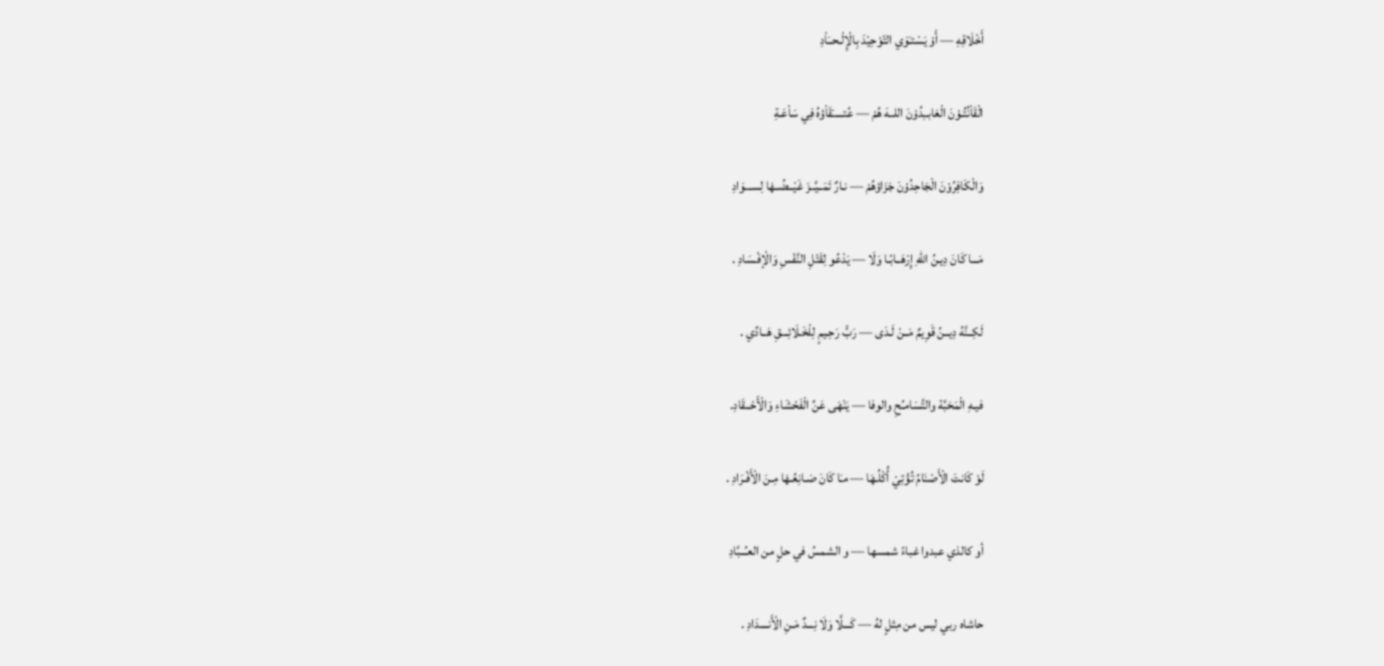أَخْلَاقِهِ — أَوْ يَسْتـَوَي التّوْحِيْدَ بِالْإِلْـحــَاْدِ

الْقَاْنُتُـوْنَ الْعَابــِدُوْنَ اللــهَ هُمْ — عُتـــــَقَاْؤهُ فِي سَاْعَـةِ

وَالْكَافِرُوْنَ الْجَاحِدُوْنَ جَزَاؤهُمْ — نـارٌ تَمَــيَّــزَ غَيْــضُــهَا لِســـوَادِ

مَـــا كَانَ دِيـنُ اللهِ إِرْهَــابًـا وَلَا — يَدْعُو لِقَتْلِ النَّفْسِ وَالْإفْـسَادِ .

لَكِــنَّهُ دِيــنُ قَوِيمٌ مَــنْ لَـدَى — رَبٍّ رَحِـيمٍ لِلْخَـلَائِـــقِ هَــادِّي .

فيـهِ الْمَحَبَّة والتَّسَامـُحِ والوفا — يَنْهَى عَنِّ الْفَحْشَاءِ وَالْأَحْــقَادِ.

لَوْ كَانتَ الْأَصْنَامُ تُؤْتِيْ أُكْلُـهَا — مـَا كَانَ صَـانِعُـهَا مِـنَ الْأَفْـرَادِ .

أو كالذي عبدوا غباءً شمسها — و الشمسُ في حلٍ من العـُــبَّادِ

حاشاه ربي ليس من مِثلٍ لهُ — كَـــلَّا وَلَا نِـــدٌ مَـنِ الْأَنــــدَادِ .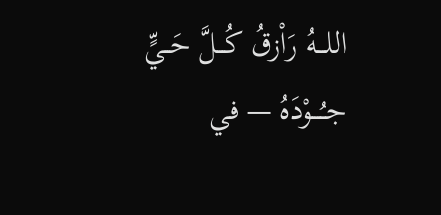اللـــهُ رَاْزقُ كُـــلَّ حَــيٍّ جـُـــوْدَهُ — في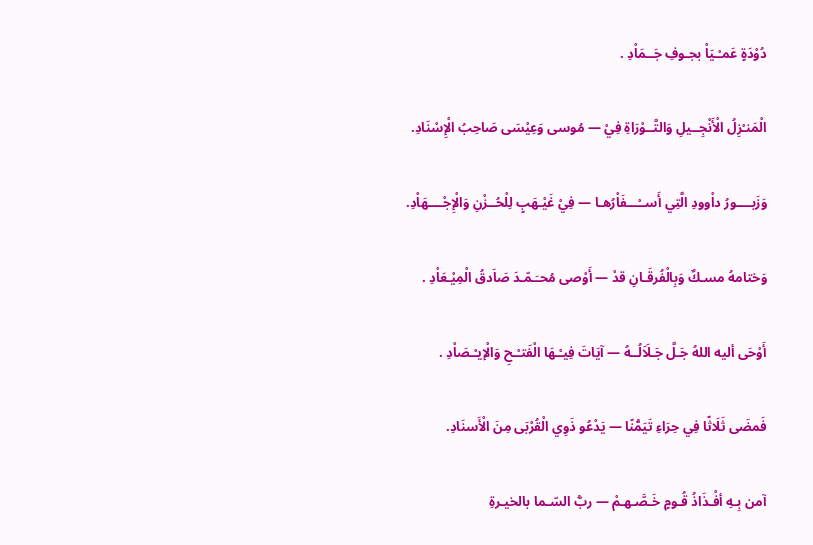دُوْدَةٍ عَمـْـيَاْ بجـوفِ جَــمَاْدِ .

الْمَنـْزِلُ الْأَنْجِــيلِ وَالتَّــوْرَاةِ فِيْ — مُوسى وَعِيْسَى صَاحِبُ الْإِسْنَادِ.

وَزَبــــورُ داْوودِ الَّتِي أَســْـــفَاْرُهـا — فِيْ غَيْـهَبٍ لِلْحُــزْنِ وَالْإِجْــــهَاْدِ.

وَختامهُ مسـكٌ وَبِالْفُرقَـانِ قدْ — أَوْصى مُحـَـمّـدَ صَاَدقُ الْمِيْـعَاْدِ .

أَوْحَى أليه اللهُ جَـلَّ جَـلَاَلُــهُ — آيَاتَ فِيـْـهَا الْفَتـْـحِ وَالْإيـْـصَاْدِ .

فَمضَى ثَلَاثًا فِي حِرَاءِ تَيَمُّنًا — يَدْعُو ذَوِي الْقُرْبَى مِنَ الْأَسنَادِ.

آمن بِـهِ أفْـذَاذُ قُـومٍ خَـصَّـهـمْ — ربُّ السّـما بالخيـرةِ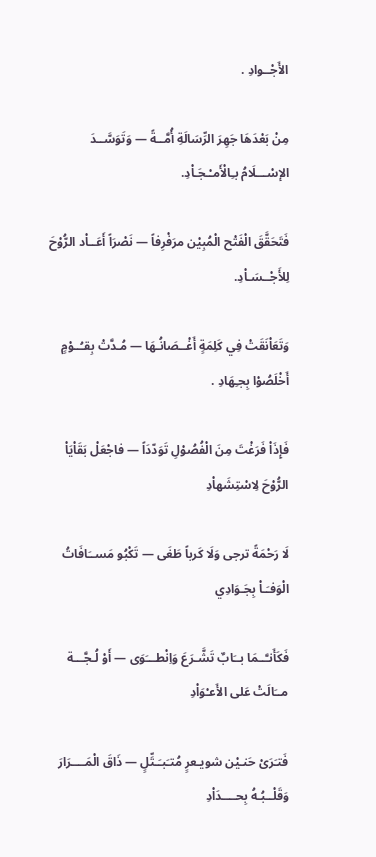الأَجْــوادِ .

مِنْ بَعْدَهَا جَهِرَ الرِّسَالَةِ أُمَّــةً — وَتَوَسَّــدَ الإسْـــلَامُ بـِالْأَمـْـجَـاْدِ.

فَتَحَقَّقَ الْفَتْح الْمُبِيْن مرَفْرِفاً — نَصْرَاً أَعَــاْد الرُّوْحَ لِلأَجْــسَـاْدِ.

وَتَعَاْنَقَتْ فِي كَلِمَةٍ أَغْــصَانُـهَا — مُـدَّتْ بِقـُــوْمٍ أَخْلَصُوْا بِجـِهَادِ .

فَإِذَاْ فَرَغْتَ مِنَ الْفُصُوْلِ تَوَدّدَاً — فاجْعَلْ بَقَاْيَاْ الرُّوْحَ لِاسْتِشَهاْدِ

لَا رَحْمَةً ترجى وَلَا كَرباً طَغَى — تَكْبُو مَســَافَاتُ الْوَفـَـاْ بِجَـوَادِي

فَكَأَنـَّــمَا بــَابٌ تَشَّـرَعَ وَاِنْطـــَوَى — أَوْ لُـجَّـــة مــَالَتْ عَلى الأَعـْوَاْدِ

فَتـَرَىْ حَنـيْن شويـعرٍ مُتـَبـَـتِّلٍ — ذَاقَ الْمَــــرَارَ وَقَلْــبُـهُ بِحــــدَاْدِ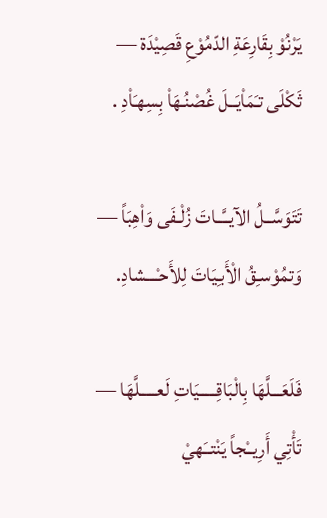يَرْنُوْ بِقَارِعَةِ الدّمُوْعِ قَصِيْدَة — ثَكْلَى تـَمَاْيَــلَ غُصْنُـهَاْ بِسِهـَاْدِ .

تَتَوَسَّــلُ الآيــَّــاتَ زُلْـفَى وَاْهِبَاً — وَتمُوْسـِقُ الْأَبـِيَاتَ لِلأَحـْـــشادِ.

فَلَعَـــلَّهَا بِالْبَاقِـــــيَاتِ لَعـــــلَّهَا — تَأْتِي أَرِيــْجاً يَنْتــَهيْ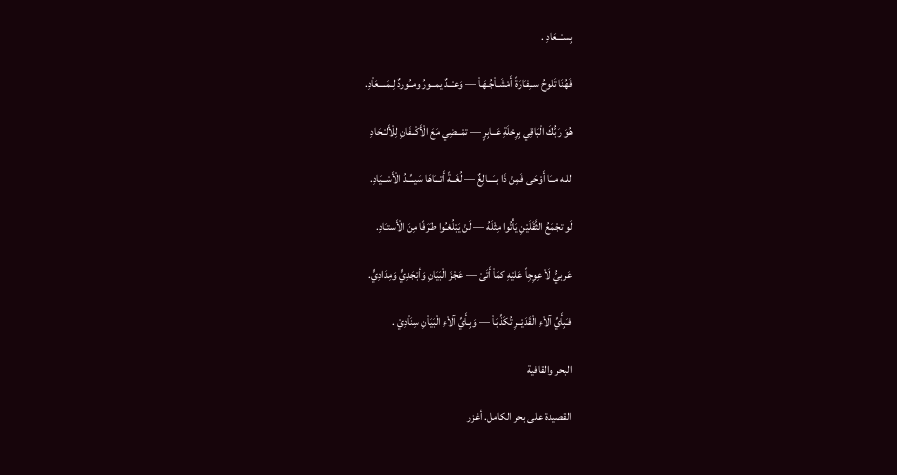بِسـْــعَادِ .

فَهُنَا تَلوحُ ســِفـَارَةً أَمْشَـاْجُـهَـاْ — وَعـْــدٌ يمــورُ ومــُوردٌ لِـمَــــعَاْدِ.

هُوَ رَبُّكَ الْبَاقِي بِرِحْلَةِ عَــابِرٍ — تمْــضِي مَعَ الْأَكْــفَانِ لِلْأَلـْـحَادِ

للـه مــَا أَوْحَى فَمِنْ ذَا بــَـــالِغٌ — لُغَــةً أَتـــَاهَا سَيــِّــدُ الْأَسْــيَادِ.

لَو تجْمَعُ الثَّقَلَيْنِ يَأْتُوا مِثْلَهُ — لَنْ يَبْلُغـُوا طـَرَفًا مِنَ الْأَستـَادِ.

عَربيُّ لَاْ عِوِجِاً عَليْهِ كمَاْ أَتَىْ — عَجْزَ الْبَيَانِ وَأبْجَدِيٍّ وَمِدَادِيٍّ.

فـَبِأَيِّ آلاْءِ الْقَدَيْــرِ تُكَذِّبَـاْ — وَبِـأَيِّ آلاْءِ الْبَيَاْنِ سِنَاْدِيْ .

البحر والقافية

القصيدة على بحر الكامل. أغزر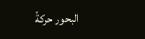البحور حركةً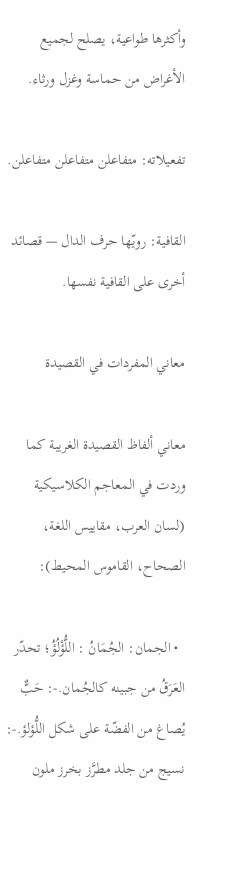وأكثرها طواعية، يصلح لجميع الأغراض من حماسة وغزل ورثاء.

تفعيلاته: متفاعلن متفاعلن متفاعلن.

القافية: رويّها حرف الدال — قصائد أخرى على القافية نفسها.

معاني المفردات في القصيدة

معاني ألفاظ القصيدة الغريبة كما وردت في المعاجم الكلاسيكية (لسان العرب، مقاييس اللغة، الصحاح، القاموس المحيط):

  • الجمان: الجُمَانُ : اللُّؤْلُؤُ؛ تحدّر العَرَقُ من جبينه كالجُمان.-: حَبٌّ يُصاغ من الفضّة على شكل اللُّؤلؤ.-: نسيج من جلد مطرَّز بخرز ملون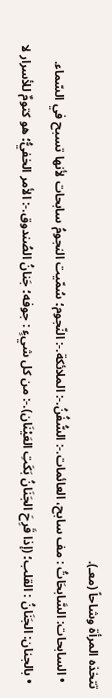تتخذه المرأة وشاحاً (معـ).
  • السابحات: السَّابحَاتُ : مف سابح، العائمات.-: السُّفُنُ.-: الملائكة.-: النّجوم؛ سُمّيت النجومُ سابحات لأنها تسبح في السّماء.
  • بالجنان: الجَنَانُ : القلب؛ (إذا قَرِحَ الجَنَانُ بَكَتِ العَيْنَان).-: من كل شيءٍ : جوفه؛ جَنانُ الصُندوق.-: الأمر الخفيُّ؛ هو كتومٌ للأسرار لا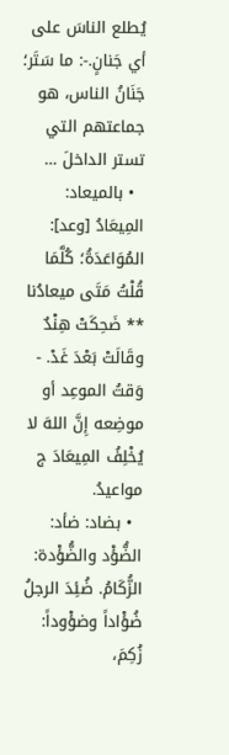يُطلع الناسَ على أي جَنانٍ.-: ما سَتَر؛ جَنَانُ الناس، هو جماعتهم التي تستر الداخلَ …
  • بالميعاد: المِيعَادُ [وعد]: المُوَاعَدَةُ؛ كُلَّمَا قُلْتُ مَتَى ميعادُنا ** ضَحِكَتْ هِنْدٌ وقَالَتْ بَعْدَ غَدْ. - وَقتُ الموعِد أو موضِعه إِنَّ اللهَ لا يُخْلِفُ المِيعَادَ ج مواعيدُ.
  • بضاد: ضأد: الضُّؤْد والضُّؤْدة: الزُّكَامُ. ضُئِدَ الرجلُ ضُؤْاداً وضؤْوداً: زُكِمَ،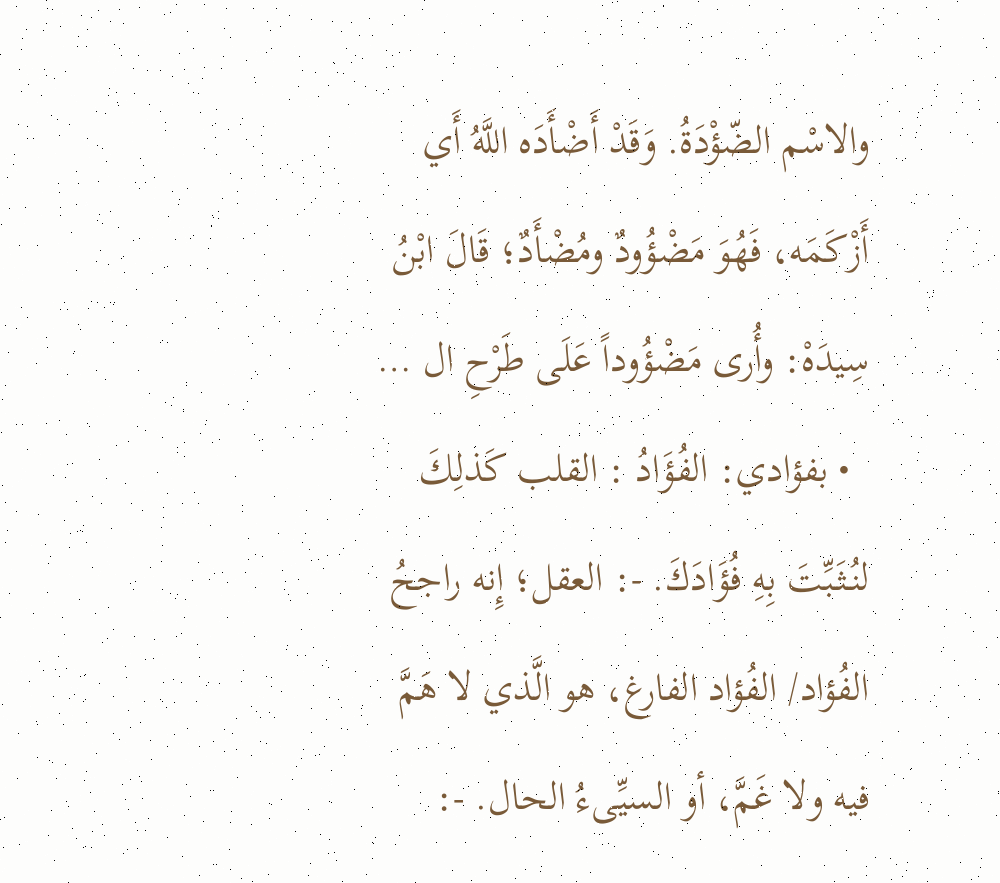والاسْم الضّؤْدَةُ. وَقَدْ أَضْأَدَه اللَّهُ أَي أَزْكَمَه، فَهُوَ مَضْؤُودٌ ومُضْأَدٌ؛ قَالَ ابْنُ سِيدَهْ: وأُرى مَضْؤُوداً عَلَى طَرْحِ ال …
  • بفؤادي: الفُؤَادُ : القلب كَذلِكَ لنُثَبِّتَ بِهِ فُؤَادَكَ. -: العقل؛ إِنه راجحُ الفُؤاد/ الفُؤاد الفارغ، هو الَّذي لا هَمَّ فيه ولا غَمَّ، أو السيِّىءُ الحال. -: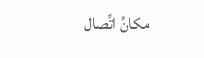مكانُ اتِّصال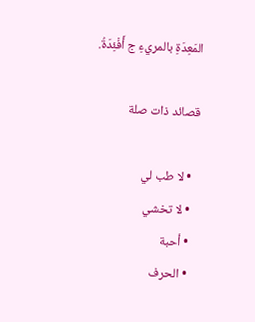المَعِدَةِ بالمريءِ ج أَفْئِدَةُ.

قصائد ذات صلة

  • لا طب لي
  • لا تخشي
  • أحبة
  • الحرف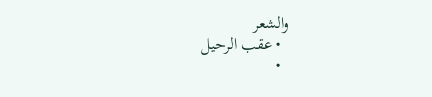والشعر
  • عقب الرحيل
  •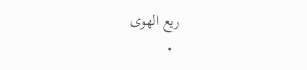ريع الهوى
  •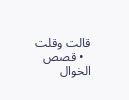قالت وقلت
  • قصص الخوال